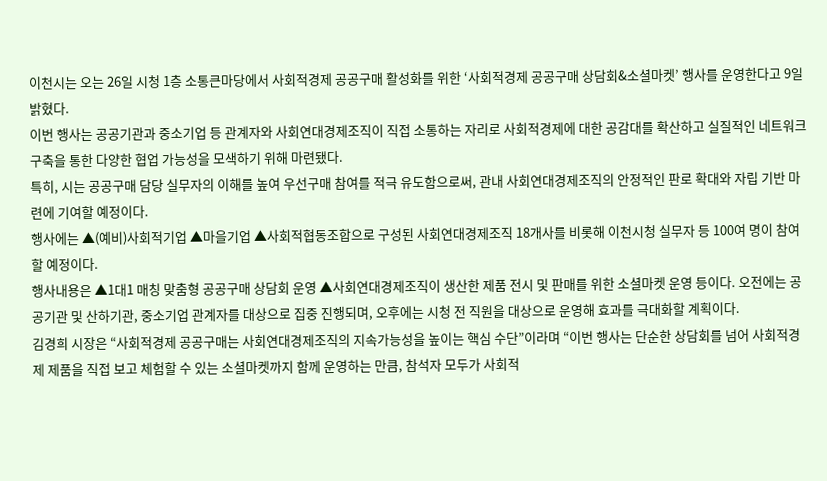이천시는 오는 26일 시청 1층 소통큰마당에서 사회적경제 공공구매 활성화를 위한 ‘사회적경제 공공구매 상담회&소셜마켓’ 행사를 운영한다고 9일 밝혔다.
이번 행사는 공공기관과 중소기업 등 관계자와 사회연대경제조직이 직접 소통하는 자리로 사회적경제에 대한 공감대를 확산하고 실질적인 네트워크 구축을 통한 다양한 협업 가능성을 모색하기 위해 마련됐다.
특히, 시는 공공구매 담당 실무자의 이해를 높여 우선구매 참여를 적극 유도함으로써, 관내 사회연대경제조직의 안정적인 판로 확대와 자립 기반 마련에 기여할 예정이다.
행사에는 ▲(예비)사회적기업 ▲마을기업 ▲사회적협동조합으로 구성된 사회연대경제조직 18개사를 비롯해 이천시청 실무자 등 100여 명이 참여할 예정이다.
행사내용은 ▲1대1 매칭 맞춤형 공공구매 상담회 운영 ▲사회연대경제조직이 생산한 제품 전시 및 판매를 위한 소셜마켓 운영 등이다. 오전에는 공공기관 및 산하기관, 중소기업 관계자를 대상으로 집중 진행되며, 오후에는 시청 전 직원을 대상으로 운영해 효과를 극대화할 계획이다.
김경희 시장은 “사회적경제 공공구매는 사회연대경제조직의 지속가능성을 높이는 핵심 수단”이라며 “이번 행사는 단순한 상담회를 넘어 사회적경제 제품을 직접 보고 체험할 수 있는 소셜마켓까지 함께 운영하는 만큼, 참석자 모두가 사회적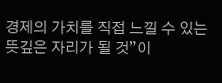경제의 가치를 직접 느낄 수 있는 뜻깊은 자리가 될 것”이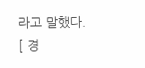라고 말했다.
[ 경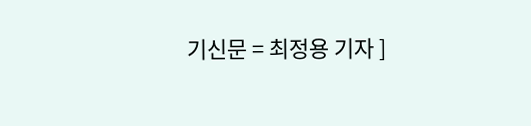기신문 = 최정용 기자 ]